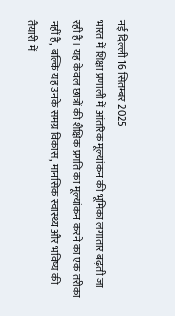नई दिल्ली 16 सितम्बर 2025
भारत में शिक्षा प्रणाली में आंतरिक मूल्यांकन की भूमिका लगातार बढ़ती जा रही है। यह केवल छात्रों की शैक्षिक प्रगति का मूल्यांकन करने का एक तरीका नहीं है, बल्कि यह उनके समग्र विकास, मानसिक स्वास्थ्य और भविष्य की तैयारी में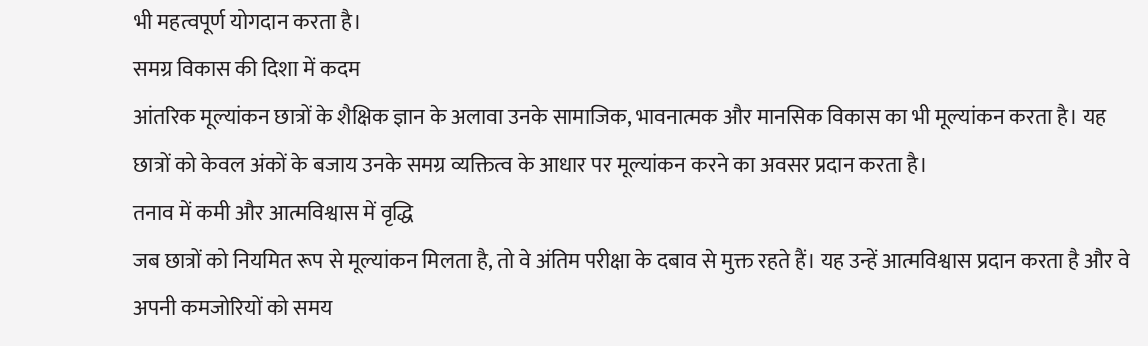भी महत्वपूर्ण योगदान करता है।
समग्र विकास की दिशा में कदम
आंतरिक मूल्यांकन छात्रों के शैक्षिक ज्ञान के अलावा उनके सामाजिक, भावनात्मक और मानसिक विकास का भी मूल्यांकन करता है। यह छात्रों को केवल अंकों के बजाय उनके समग्र व्यक्तित्व के आधार पर मूल्यांकन करने का अवसर प्रदान करता है।
तनाव में कमी और आत्मविश्वास में वृद्धि
जब छात्रों को नियमित रूप से मूल्यांकन मिलता है, तो वे अंतिम परीक्षा के दबाव से मुक्त रहते हैं। यह उन्हें आत्मविश्वास प्रदान करता है और वे अपनी कमजोरियों को समय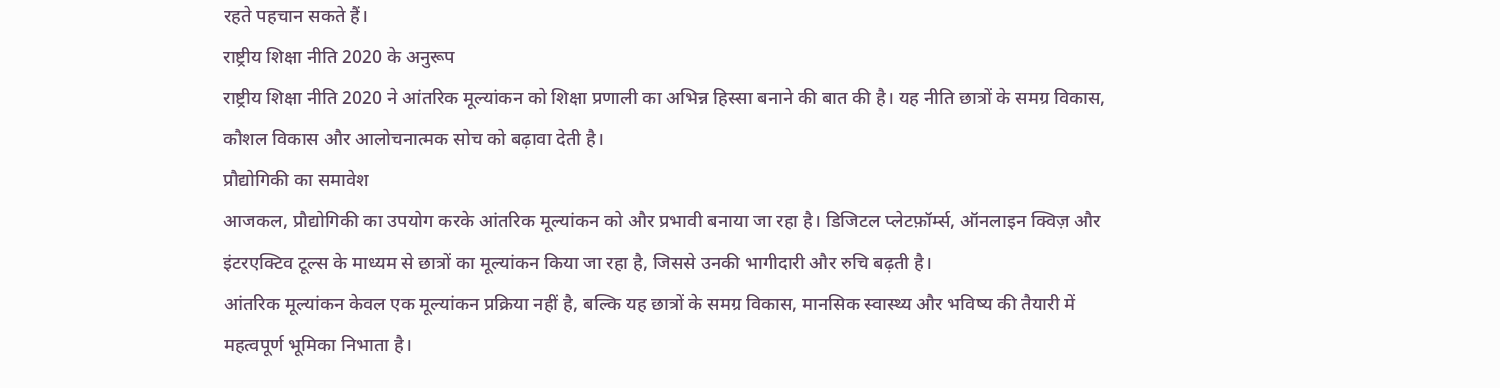रहते पहचान सकते हैं।
राष्ट्रीय शिक्षा नीति 2020 के अनुरूप
राष्ट्रीय शिक्षा नीति 2020 ने आंतरिक मूल्यांकन को शिक्षा प्रणाली का अभिन्न हिस्सा बनाने की बात की है। यह नीति छात्रों के समग्र विकास, कौशल विकास और आलोचनात्मक सोच को बढ़ावा देती है।
प्रौद्योगिकी का समावेश
आजकल, प्रौद्योगिकी का उपयोग करके आंतरिक मूल्यांकन को और प्रभावी बनाया जा रहा है। डिजिटल प्लेटफ़ॉर्म्स, ऑनलाइन क्विज़ और इंटरएक्टिव टूल्स के माध्यम से छात्रों का मूल्यांकन किया जा रहा है, जिससे उनकी भागीदारी और रुचि बढ़ती है।
आंतरिक मूल्यांकन केवल एक मूल्यांकन प्रक्रिया नहीं है, बल्कि यह छात्रों के समग्र विकास, मानसिक स्वास्थ्य और भविष्य की तैयारी में महत्वपूर्ण भूमिका निभाता है।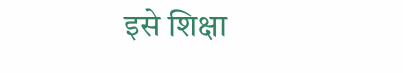इसे शिक्षा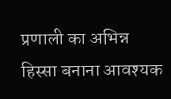प्रणाली का अभिन्न हिस्सा बनाना आवश्यक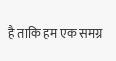है ताकि हम एक समग्र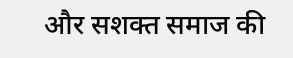और सशक्त समाज की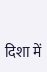दिशा में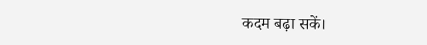कदम बढ़ा सकें।